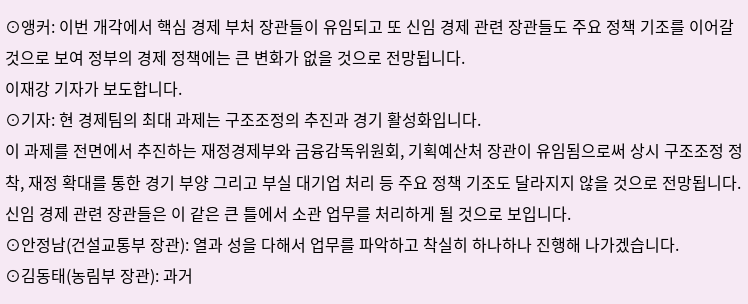⊙앵커: 이번 개각에서 핵심 경제 부처 장관들이 유임되고 또 신임 경제 관련 장관들도 주요 정책 기조를 이어갈 것으로 보여 정부의 경제 정책에는 큰 변화가 없을 것으로 전망됩니다.
이재강 기자가 보도합니다.
⊙기자: 현 경제팀의 최대 과제는 구조조정의 추진과 경기 활성화입니다.
이 과제를 전면에서 추진하는 재정경제부와 금융감독위원회, 기획예산처 장관이 유임됨으로써 상시 구조조정 정착, 재정 확대를 통한 경기 부양 그리고 부실 대기업 처리 등 주요 정책 기조도 달라지지 않을 것으로 전망됩니다.
신임 경제 관련 장관들은 이 같은 큰 틀에서 소관 업무를 처리하게 될 것으로 보입니다.
⊙안정남(건설교통부 장관): 열과 성을 다해서 업무를 파악하고 착실히 하나하나 진행해 나가겠습니다.
⊙김동태(농림부 장관): 과거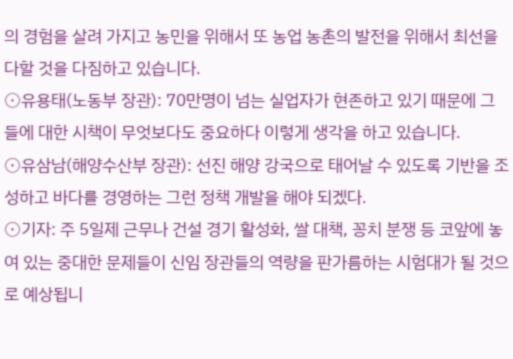의 경험을 살려 가지고 농민을 위해서 또 농업 농촌의 발전을 위해서 최선을 다할 것을 다짐하고 있습니다.
⊙유용태(노동부 장관): 70만명이 넘는 실업자가 현존하고 있기 때문에 그들에 대한 시책이 무엇보다도 중요하다 이렇게 생각을 하고 있습니다.
⊙유삼남(해양수산부 장관): 선진 해양 강국으로 태어날 수 있도록 기반을 조성하고 바다를 경영하는 그런 정책 개발을 해야 되겠다.
⊙기자: 주 5일제 근무나 건설 경기 활성화, 쌀 대책, 꽁치 분쟁 등 코앞에 놓여 있는 중대한 문제들이 신임 장관들의 역량을 판가름하는 시험대가 될 것으로 예상됩니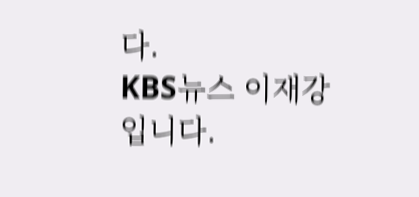다.
KBS뉴스 이재강입니다.